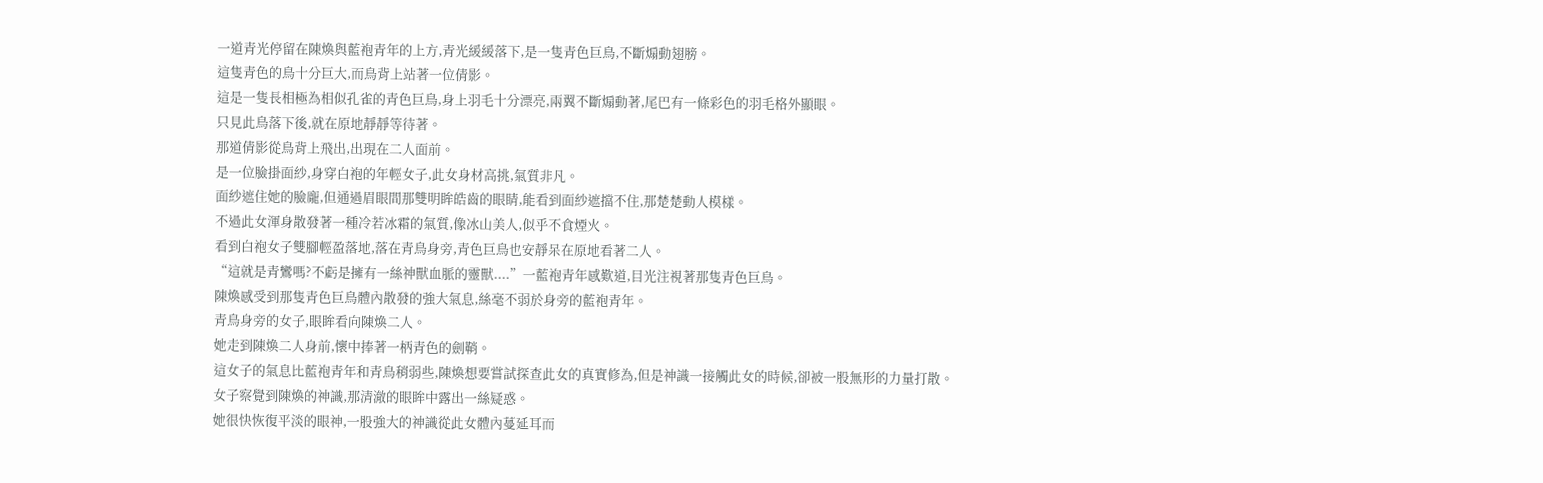一道青光停留在陳煥與藍袍青年的上方,青光緩緩落下,是一隻青色巨鳥,不斷煽動翅膀。
這隻青色的鳥十分巨大,而鳥背上站著一位倩影。
這是一隻長相極為相似孔雀的青色巨鳥,身上羽毛十分漂亮,兩翼不斷煽動著,尾巴有一條彩色的羽毛格外顯眼。
只見此鳥落下後,就在原地靜靜等待著。
那道倩影從鳥背上飛出,出現在二人面前。
是一位臉掛面紗,身穿白袍的年輕女子,此女身材高挑,氣質非凡。
面紗遮住她的臉龐,但通過眉眼間那雙明眸皓齒的眼睛,能看到面紗遮擋不住,那楚楚動人模樣。
不過此女渾身散發著一種冷若冰霜的氣質,像冰山美人,似乎不食煙火。
看到白袍女子雙腳輕盈落地,落在青鳥身旁,青色巨鳥也安靜呆在原地看著二人。
“這就是青鸞嗎?不虧是擁有一絲神獸血脈的靈獸....”一藍袍青年感歎道,目光注視著那隻青色巨鳥。
陳煥感受到那隻青色巨鳥體內散發的強大氣息,絲毫不弱於身旁的藍袍青年。
青鳥身旁的女子,眼眸看向陳煥二人。
她走到陳煥二人身前,懷中捧著一柄青色的劍鞘。
這女子的氣息比藍袍青年和青鳥稍弱些,陳煥想要嘗試探查此女的真實修為,但是神識一接觸此女的時候,卻被一股無形的力量打散。
女子察覺到陳煥的神識,那清澈的眼眸中露出一絲疑惑。
她很快恢復平淡的眼神,一股強大的神識從此女體內蔓延耳而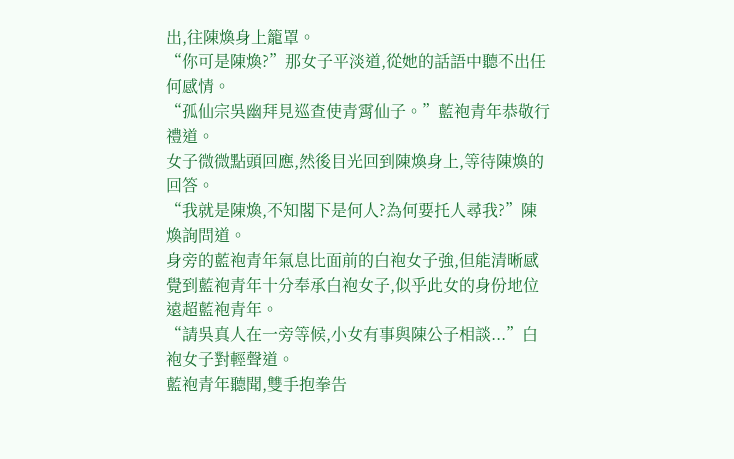出,往陳煥身上籠罩。
“你可是陳煥?”那女子平淡道,從她的話語中聽不出任何感情。
“孤仙宗吳幽拜見巡查使青霄仙子。”藍袍青年恭敬行禮道。
女子微微點頭回應,然後目光回到陳煥身上,等待陳煥的回答。
“我就是陳煥,不知閣下是何人?為何要托人尋我?”陳煥詢問道。
身旁的藍袍青年氣息比面前的白袍女子強,但能清晰感覺到藍袍青年十分奉承白袍女子,似乎此女的身份地位遠超藍袍青年。
“請吳真人在一旁等候,小女有事與陳公子相談...”白袍女子對輕聲道。
藍袍青年聽聞,雙手抱拳告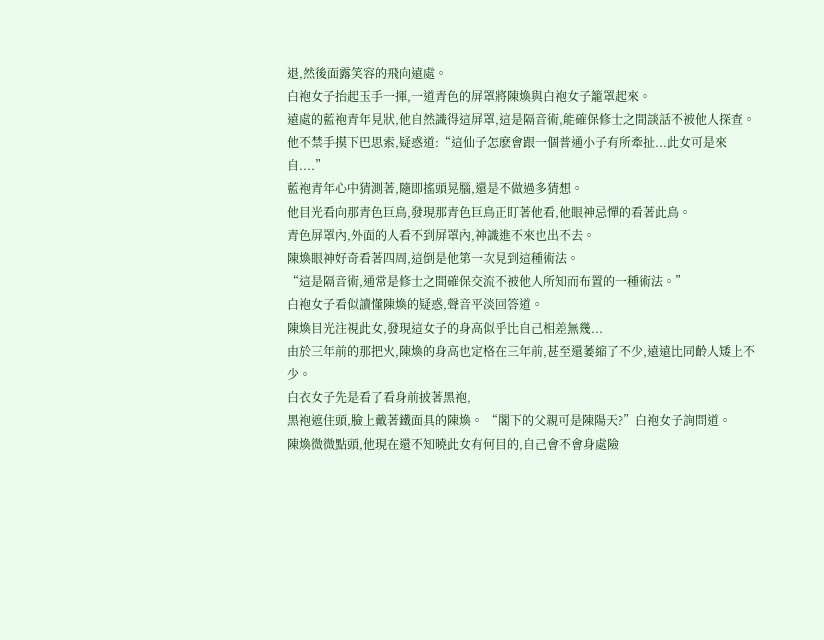退,然後面露笑容的飛向遠處。
白袍女子抬起玉手一揮,一道青色的屏罩將陳煥與白袍女子籠罩起來。
遠處的藍袍青年見狀,他自然識得這屏罩,這是隔音術,能確保修士之間談話不被他人探查。
他不禁手摸下巴思索,疑惑道:“這仙子怎麽會跟一個普通小子有所牽扯...此女可是來自....”
藍袍青年心中猜測著,隨即搖頭晃腦,還是不做過多猜想。
他目光看向那青色巨鳥,發現那青色巨鳥正盯著他看,他眼神忌憚的看著此鳥。
青色屏罩內,外面的人看不到屏罩內,神識進不來也出不去。
陳煥眼神好奇看著四周,這倒是他第一次見到這種術法。
“這是隔音術,通常是修士之間確保交流不被他人所知而布置的一種術法。”
白袍女子看似讀懂陳煥的疑惑,聲音平淡回答道。
陳煥目光注視此女,發現這女子的身高似乎比自己相差無幾...
由於三年前的那把火,陳煥的身高也定格在三年前,甚至還萎縮了不少,遠遠比同齡人矮上不少。
白衣女子先是看了看身前披著黑袍,
黑袍遮住頭,臉上戴著鐵面具的陳煥。 “閣下的父親可是陳陽天?”白袍女子詢問道。
陳煥微微點頭,他現在還不知曉此女有何目的,自己會不會身處險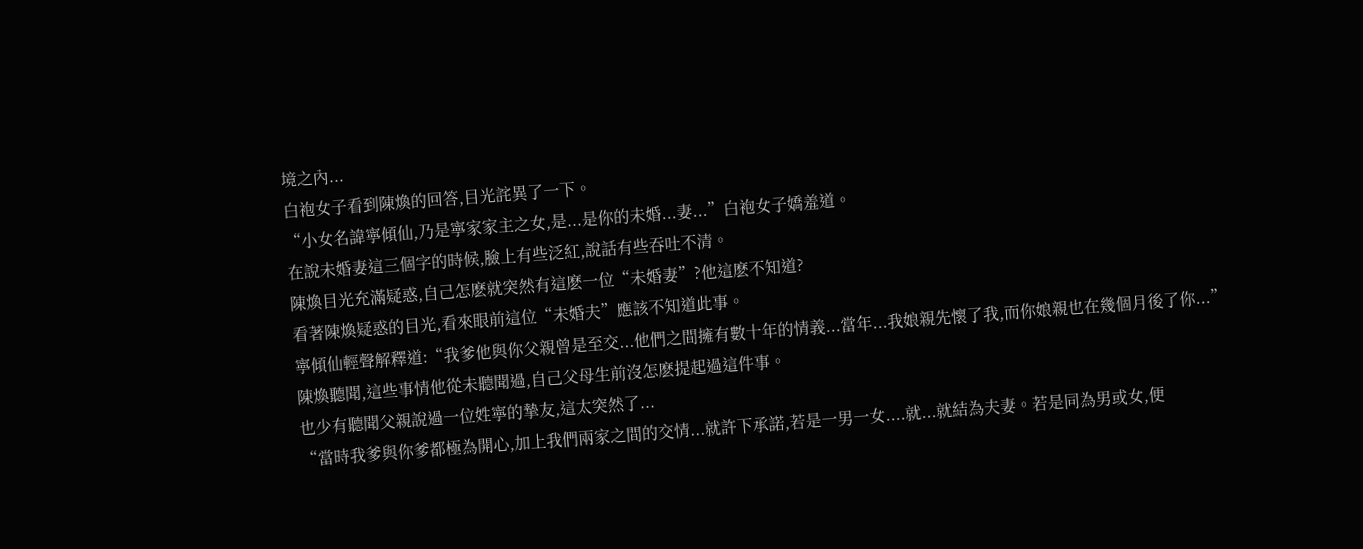境之內...
白袍女子看到陳煥的回答,目光詫異了一下。
“小女名諱寧傾仙,乃是寧家家主之女,是...是你的未婚...妻...”白袍女子嬌羞道。
在說未婚妻這三個字的時候,臉上有些泛紅,說話有些吞吐不清。
陳煥目光充滿疑惑,自己怎麽就突然有這麽一位“未婚妻”?他這麽不知道?
看著陳煥疑惑的目光,看來眼前這位“未婚夫”應該不知道此事。
寧傾仙輕聲解釋道:“我爹他與你父親曾是至交...他們之間擁有數十年的情義...當年...我娘親先懷了我,而你娘親也在幾個月後了你...”
陳煥聽聞,這些事情他從未聽聞過,自己父母生前沒怎麽提起過這件事。
也少有聽聞父親說過一位姓寧的摯友,這太突然了...
“當時我爹與你爹都極為開心,加上我們兩家之間的交情...就許下承諾,若是一男一女....就...就結為夫妻。若是同為男或女,便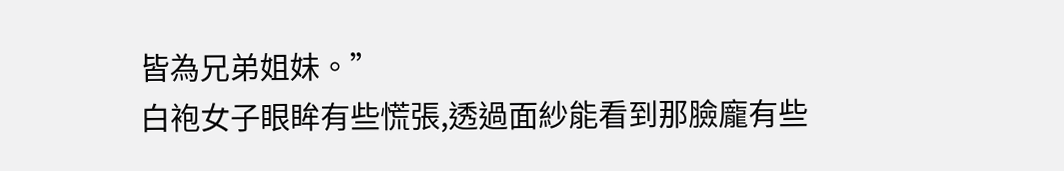皆為兄弟姐妹。”
白袍女子眼眸有些慌張,透過面紗能看到那臉龐有些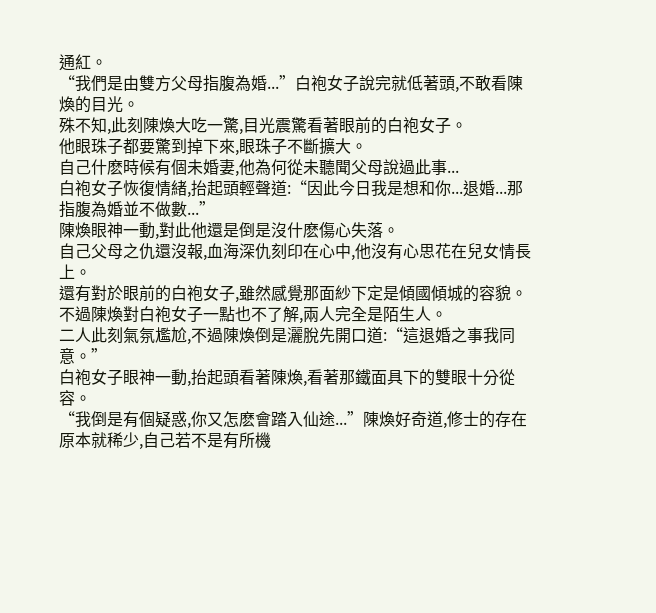通紅。
“我們是由雙方父母指腹為婚...”白袍女子說完就低著頭,不敢看陳煥的目光。
殊不知,此刻陳煥大吃一驚,目光震驚看著眼前的白袍女子。
他眼珠子都要驚到掉下來,眼珠子不斷擴大。
自己什麽時候有個未婚妻,他為何從未聽聞父母說過此事...
白袍女子恢復情緒,抬起頭輕聲道:“因此今日我是想和你...退婚...那指腹為婚並不做數...”
陳煥眼神一動,對此他還是倒是沒什麽傷心失落。
自己父母之仇還沒報,血海深仇刻印在心中,他沒有心思花在兒女情長上。
還有對於眼前的白袍女子,雖然感覺那面紗下定是傾國傾城的容貌。
不過陳煥對白袍女子一點也不了解,兩人完全是陌生人。
二人此刻氣氛尷尬,不過陳煥倒是灑脫先開口道:“這退婚之事我同意。”
白袍女子眼神一動,抬起頭看著陳煥,看著那鐵面具下的雙眼十分從容。
“我倒是有個疑惑,你又怎麽會踏入仙途...”陳煥好奇道,修士的存在原本就稀少,自己若不是有所機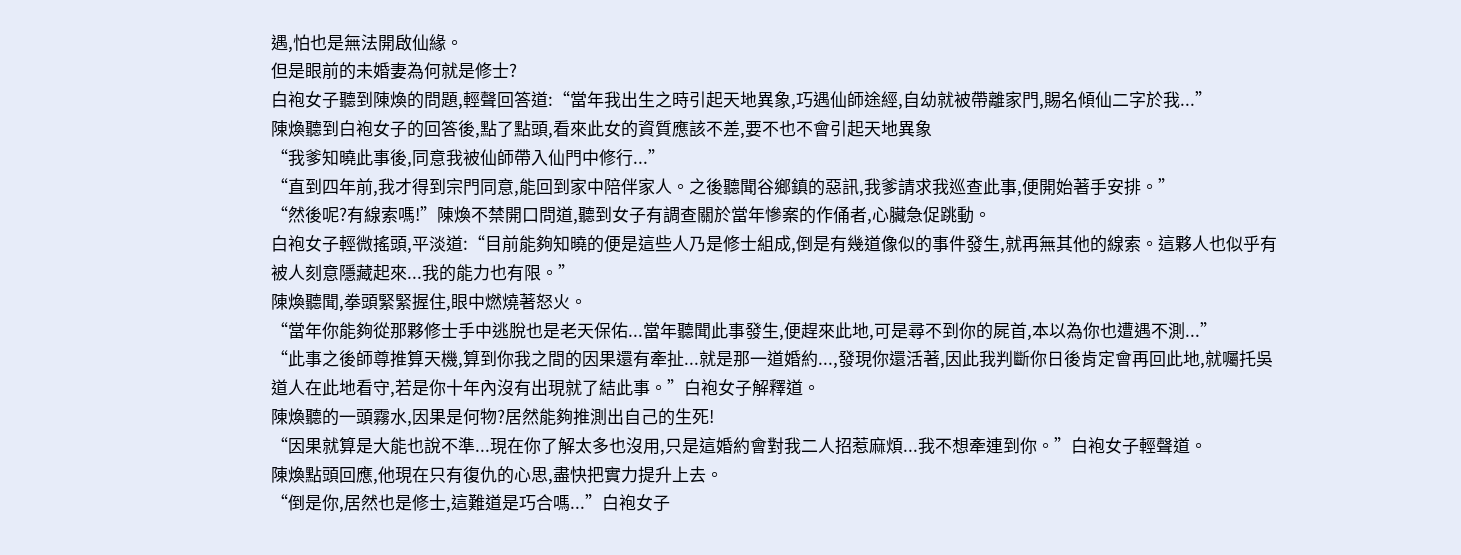遇,怕也是無法開啟仙緣。
但是眼前的未婚妻為何就是修士?
白袍女子聽到陳煥的問題,輕聲回答道:“當年我出生之時引起天地異象,巧遇仙師途經,自幼就被帶離家門,賜名傾仙二字於我...”
陳煥聽到白袍女子的回答後,點了點頭,看來此女的資質應該不差,要不也不會引起天地異象
“我爹知曉此事後,同意我被仙師帶入仙門中修行...”
“直到四年前,我才得到宗門同意,能回到家中陪伴家人。之後聽聞谷鄉鎮的惡訊,我爹請求我巡查此事,便開始著手安排。”
“然後呢?有線索嗎!”陳煥不禁開口問道,聽到女子有調查關於當年慘案的作俑者,心臟急促跳動。
白袍女子輕微搖頭,平淡道:“目前能夠知曉的便是這些人乃是修士組成,倒是有幾道像似的事件發生,就再無其他的線索。這夥人也似乎有被人刻意隱藏起來...我的能力也有限。”
陳煥聽聞,拳頭緊緊握住,眼中燃燒著怒火。
“當年你能夠從那夥修士手中逃脫也是老天保佑...當年聽聞此事發生,便趕來此地,可是尋不到你的屍首,本以為你也遭遇不測...”
“此事之後師尊推算天機,算到你我之間的因果還有牽扯...就是那一道婚約...,發現你還活著,因此我判斷你日後肯定會再回此地,就囑托吳道人在此地看守,若是你十年內沒有出現就了結此事。”白袍女子解釋道。
陳煥聽的一頭霧水,因果是何物?居然能夠推測出自己的生死!
“因果就算是大能也說不準...現在你了解太多也沒用,只是這婚約會對我二人招惹麻煩...我不想牽連到你。”白袍女子輕聲道。
陳煥點頭回應,他現在只有復仇的心思,盡快把實力提升上去。
“倒是你,居然也是修士,這難道是巧合嗎...”白袍女子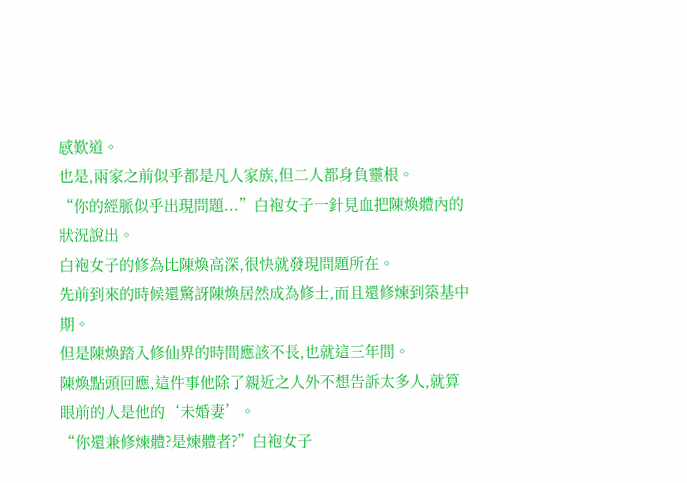感歎道。
也是,兩家之前似乎都是凡人家族,但二人都身負靈根。
“你的經脈似乎出現問題...”白袍女子一針見血把陳煥體內的狀況說出。
白袍女子的修為比陳煥高深,很快就發現問題所在。
先前到來的時候還驚訝陳煥居然成為修士,而且還修煉到築基中期。
但是陳煥踏入修仙界的時間應該不長,也就這三年間。
陳煥點頭回應,這件事他除了親近之人外不想告訴太多人,就算眼前的人是他的‘未婚妻’。
“你還兼修煉體?是煉體者?”白袍女子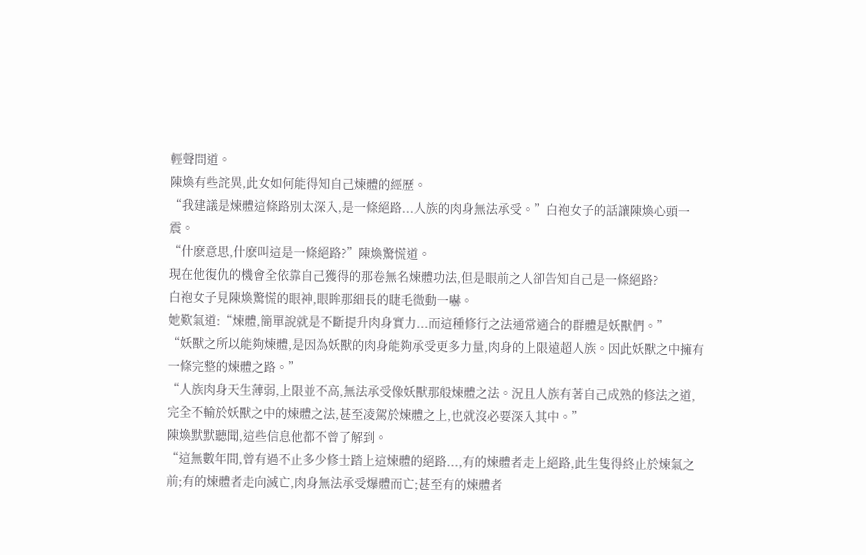輕聲問道。
陳煥有些詫異,此女如何能得知自己煉體的經歷。
“我建議是煉體這條路別太深入,是一條絕路...人族的肉身無法承受。”白袍女子的話讓陳煥心頭一震。
“什麽意思,什麽叫這是一條絕路?”陳煥驚慌道。
現在他復仇的機會全依靠自己獲得的那卷無名煉體功法,但是眼前之人卻告知自己是一條絕路?
白袍女子見陳煥驚慌的眼神,眼眸那細長的睫毛微動一嚇。
她歎氣道:“煉體,簡單說就是不斷提升肉身實力...而這種修行之法通常適合的群體是妖獸們。”
“妖獸之所以能夠煉體,是因為妖獸的肉身能夠承受更多力量,肉身的上限遠超人族。因此妖獸之中擁有一條完整的煉體之路。”
“人族肉身天生薄弱,上限並不高,無法承受像妖獸那般煉體之法。況且人族有著自己成熟的修法之道,完全不輸於妖獸之中的煉體之法,甚至凌駕於煉體之上,也就沒必要深入其中。”
陳煥默默聽聞,這些信息他都不曾了解到。
“這無數年間,曾有過不止多少修士踏上這煉體的絕路...,有的煉體者走上絕路,此生隻得終止於煉氣之前;有的煉體者走向滅亡,肉身無法承受爆體而亡;甚至有的煉體者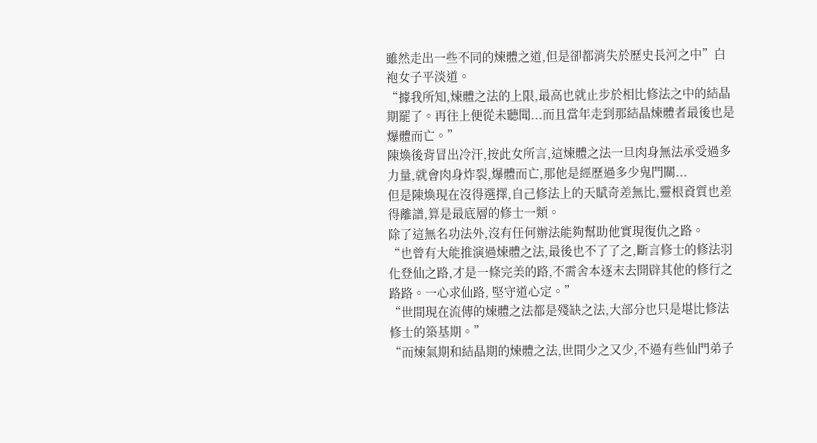雖然走出一些不同的煉體之道,但是卻都消失於歷史長河之中”白袍女子平淡道。
“據我所知,煉體之法的上限,最高也就止步於相比修法之中的結晶期罷了。再往上便從未聽聞...而且當年走到那結晶煉體者最後也是爆體而亡。”
陳煥後背冒出冷汗,按此女所言,這煉體之法一旦肉身無法承受過多力量,就會肉身炸裂,爆體而亡,那他是經歷過多少鬼門關...
但是陳煥現在沒得選擇,自己修法上的天賦奇差無比,靈根資質也差得離譜,算是最底層的修士一類。
除了這無名功法外,沒有任何辦法能夠幫助他實現復仇之路。
“也曾有大能推演過煉體之法,最後也不了了之,斷言修士的修法羽化登仙之路,才是一條完美的路,不需舍本逐末去開辟其他的修行之路路。一心求仙路, 堅守道心定。”
“世間現在流傳的煉體之法都是殘缺之法,大部分也只是堪比修法修士的築基期。”
“而煉氣期和結晶期的煉體之法,世間少之又少,不過有些仙門弟子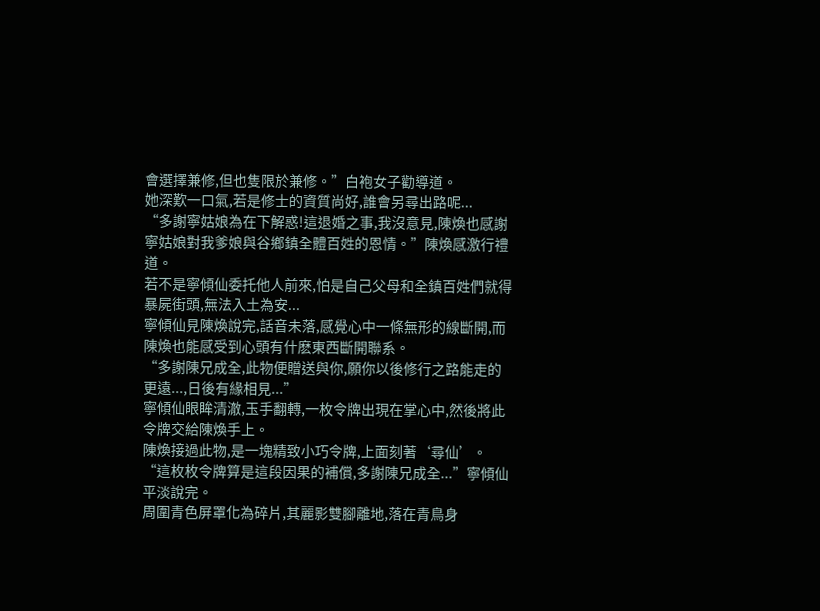會選擇兼修,但也隻限於兼修。”白袍女子勸導道。
她深歎一口氣,若是修士的資質尚好,誰會另尋出路呢...
“多謝寧姑娘為在下解惑!這退婚之事,我沒意見,陳煥也感謝寧姑娘對我爹娘與谷鄉鎮全體百姓的恩情。”陳煥感激行禮道。
若不是寧傾仙委托他人前來,怕是自己父母和全鎮百姓們就得暴屍街頭,無法入土為安...
寧傾仙見陳煥說完,話音未落,感覺心中一條無形的線斷開,而陳煥也能感受到心頭有什麽東西斷開聯系。
“多謝陳兄成全,此物便贈送與你,願你以後修行之路能走的更遠...,日後有緣相見...”
寧傾仙眼眸清澈,玉手翻轉,一枚令牌出現在掌心中,然後將此令牌交給陳煥手上。
陳煥接過此物,是一塊精致小巧令牌,上面刻著‘尋仙’。
“這枚枚令牌算是這段因果的補償,多謝陳兄成全...”寧傾仙平淡說完。
周圍青色屏罩化為碎片,其麗影雙腳離地,落在青鳥身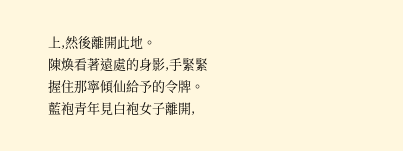上,然後離開此地。
陳煥看著遠處的身影,手緊緊握住那寧傾仙給予的令牌。
藍袍青年見白袍女子離開,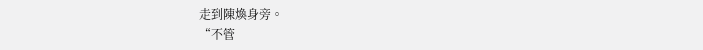走到陳煥身旁。
“不管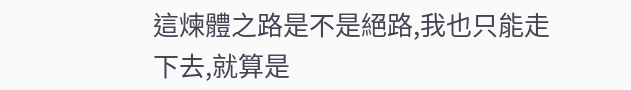這煉體之路是不是絕路,我也只能走下去,就算是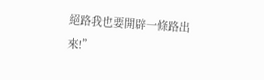絕路我也要開辟一條路出來!”